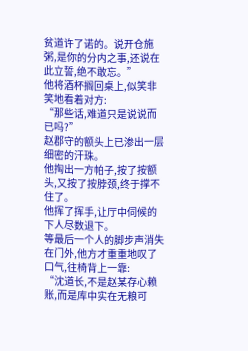贫道许了诺的。说开仓施粥,是你的分内之事,还说在此立誓,绝不敢忘。”
他将酒杯搁回桌上,似笑非笑地看着对方:
“那些话,难道只是说说而已吗?”
赵郡守的额头上已渗出一层细密的汗珠。
他掏出一方帕子,按了按额头,又按了按脖颈,终于撑不住了。
他挥了挥手,让厅中伺候的下人尽数退下。
等最后一个人的脚步声消失在门外,他方才重重地叹了口气,往椅背上一靠:
“沈道长,不是赵某存心赖账,而是库中实在无粮可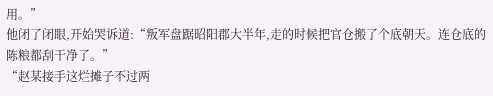用。”
他闭了闭眼,开始哭诉道:“叛军盘踞昭阳郡大半年,走的时候把官仓搬了个底朝天。连仓底的陈粮都刮干净了。”
“赵某接手这烂摊子不过两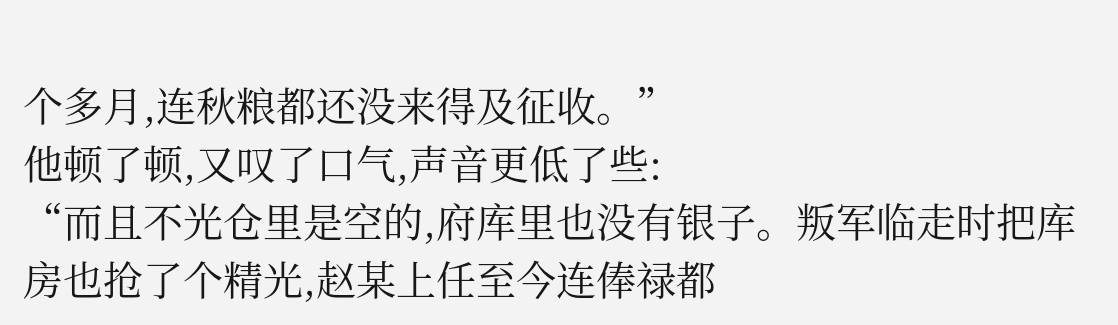个多月,连秋粮都还没来得及征收。”
他顿了顿,又叹了口气,声音更低了些:
“而且不光仓里是空的,府库里也没有银子。叛军临走时把库房也抢了个精光,赵某上任至今连俸禄都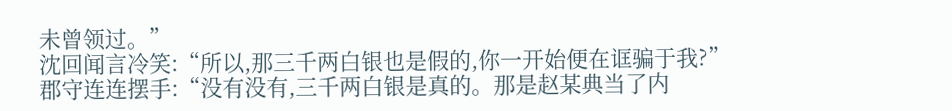未曾领过。”
沈回闻言冷笑:“所以,那三千两白银也是假的,你一开始便在诓骗于我?”
郡守连连摆手:“没有没有,三千两白银是真的。那是赵某典当了内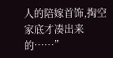人的陪嫁首饰,掏空家底才凑出来的……”